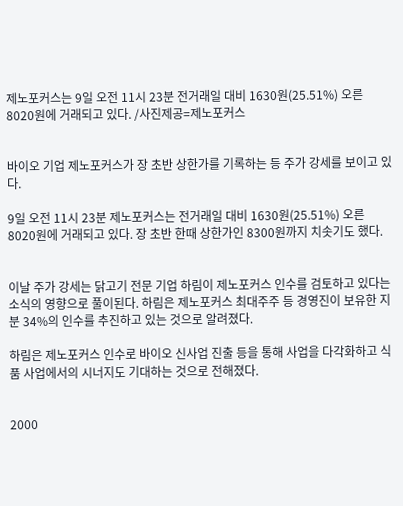제노포커스는 9일 오전 11시 23분 전거래일 대비 1630원(25.51%) 오른 8020원에 거래되고 있다. /사진제공=제노포커스


바이오 기업 제노포커스가 장 초반 상한가를 기록하는 등 주가 강세를 보이고 있다.

9일 오전 11시 23분 제노포커스는 전거래일 대비 1630원(25.51%) 오른 8020원에 거래되고 있다. 장 초반 한때 상한가인 8300원까지 치솟기도 했다.


이날 주가 강세는 닭고기 전문 기업 하림이 제노포커스 인수를 검토하고 있다는 소식의 영향으로 풀이된다. 하림은 제노포커스 최대주주 등 경영진이 보유한 지분 34%의 인수를 추진하고 있는 것으로 알려졌다.

하림은 제노포커스 인수로 바이오 신사업 진출 등을 통해 사업을 다각화하고 식품 사업에서의 시너지도 기대하는 것으로 전해졌다.


2000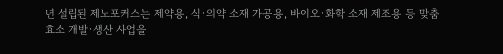년 설립된 제노포커스는 제약용, 식·의약 소재 가공용, 바이오·화학 소재 제조용 등 맞춤 효소 개발·생산 사업을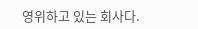영위하고 있는 회사다.